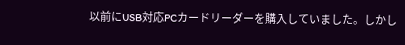以前にUSB対応PCカードリーダーを購入していました。しかし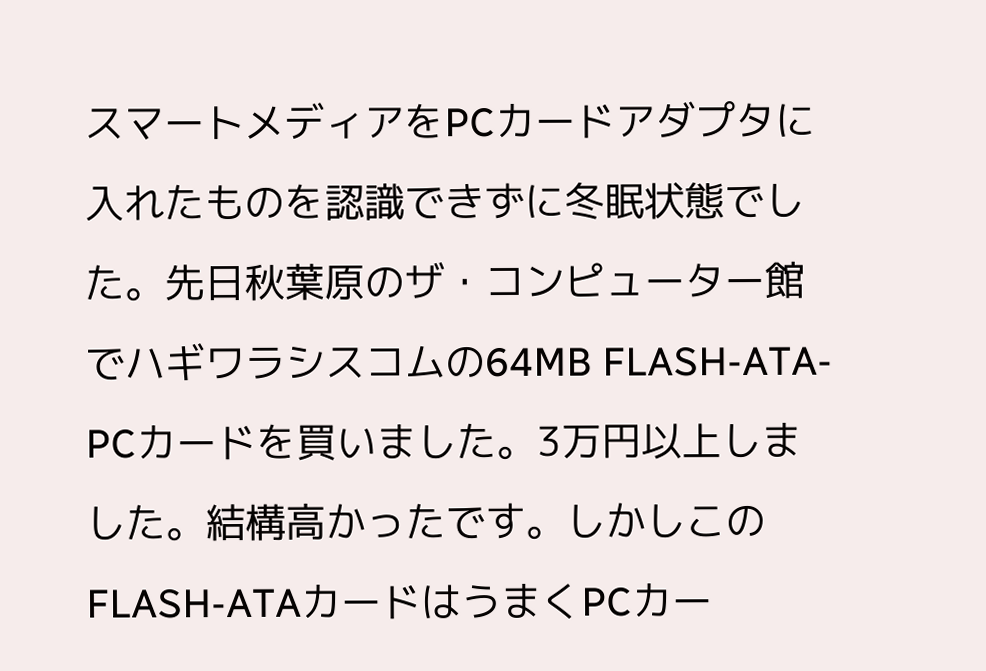スマートメディアをPCカードアダプタに入れたものを認識できずに冬眠状態でした。先日秋葉原のザ・コンピューター館でハギワラシスコムの64MB FLASH-ATA-PCカードを買いました。3万円以上しました。結構高かったです。しかしこのFLASH-ATAカードはうまくPCカー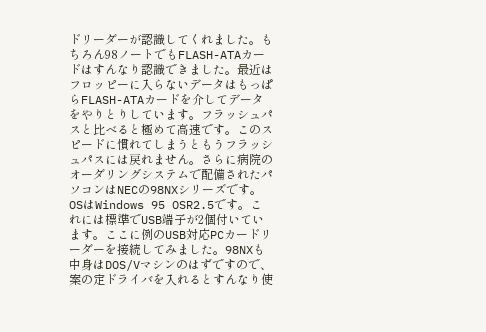ドリーダーが認識してくれました。もちろん98ノートでもFLASH-ATAカードはすんなり認識できました。最近はフロッピーに入らないデータはもっぱらFLASH-ATAカードを介してデータをやりとりしています。フラッシュパスと比べると極めて高速です。このスピードに慣れてしまうともうフラッシュパスには戻れません。さらに病院のオーダリングシステムで配備されたパソコンはNECの98NXシリーズです。OSはWindows 95 OSR2.5です。これには標準でUSB端子が2個付いています。ここに例のUSB対応PCカードリーダーを接続してみました。98NXも中身はDOS/Vマシンのはずですので、案の定ドライバを入れるとすんなり使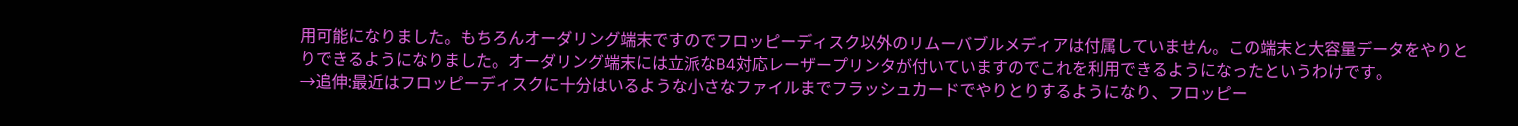用可能になりました。もちろんオーダリング端末ですのでフロッピーディスク以外のリムーバブルメディアは付属していません。この端末と大容量データをやりとりできるようになりました。オーダリング端末には立派なB4対応レーザープリンタが付いていますのでこれを利用できるようになったというわけです。
→追伸:最近はフロッピーディスクに十分はいるような小さなファイルまでフラッシュカードでやりとりするようになり、フロッピー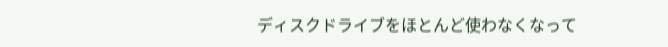ディスクドライブをほとんど使わなくなって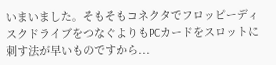いまいました。そもそもコネクタでフロッピーディスクドライブをつなぐよりもPCカードをスロットに刺す法が早いものですから...